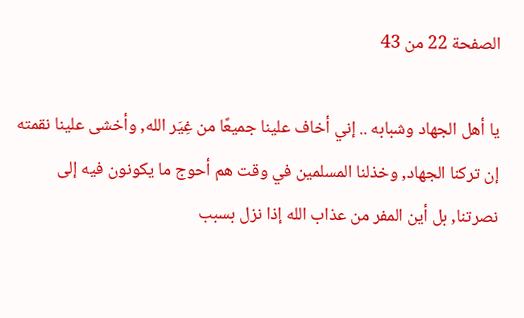الصفحة 22 من 43

يا أهل الجهاد وشبابه .. إني أخاف علينا جميعًا من غِيَر الله, وأخشى علينا نقمته إن تركنا الجهاد, وخذلنا المسلمين في وقت هم أحوج ما يكونون فيه إلى نصرتنا, بل أين المفر من عذاب الله إذا نزل بسبب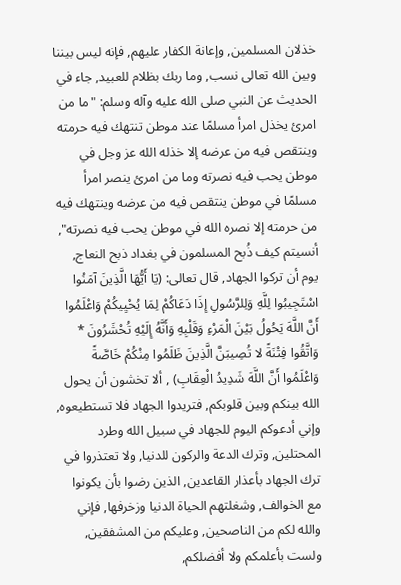خذلان المسلمين, وإعانة الكفار عليهم, فإنه ليس بيننا وبين الله تعالى نسب, وما ربك بظلام للعبيد, جاء في الحديث عن النبي صلى الله عليه وآله وسلم: "ما من امرئ يخذل امرأ مسلمًا عند موطن تنتهك فيه حرمته وينتقص فيه من عرضه إلا خذله الله عز وجل في موطن يحب فيه نصرته وما من امرئ ينصر امرأ مسلمًا في موطن ينتقص فيه من عرضه وينتهك فيه من حرمته إلا نصره الله في موطن يحب فيه نصرته", أنسيتم كيف ذُبح المسلمون في بغداد ذبح النعاج, يوم أن تركوا الجهاد, قال تعالى: (يَا أَيُّهَا الَّذِينَ آمَنُوا اسْتَجِيبُوا لِلَّهِ وَلِلرَّسُولِ إِذَا دَعَاكُمْ لِمَا يُحْيِيكُمْ وَاعْلَمُوا أَنَّ اللَّهَ يَحُولُ بَيْنَ الْمَرْءِ وَقَلْبِهِ وَأَنَّهُ إِلَيْهِ تُحْشَرُونَ * وَاتَّقُوا فِتْنَةً لا تُصِيبَنَّ الَّذِينَ ظَلَمُوا مِنْكُمْ خَاصَّةً وَاعْلَمُوا أَنَّ اللَّهَ شَدِيدُ الْعِقَابِ) , ألا تخشون أن يحول الله بينكم وبين قلوبكم, فتريدوا الجهاد فلا تستطيعوه, وإني أدعوكم اليوم للجهاد في سبيل الله وطرد المحتلين, وترك الدعة والركون للدنيا, ولا تعتذروا في ترك الجهاد بأعذار القاعدين, الذين رضوا بأن يكونوا مع الخوالف, وشغلتهم الحياة الدنيا وزخرفها, فإني والله لكم من الناصحين, وعليكم من المشفقين, ولست بأعلمكم ولا أفضلكم,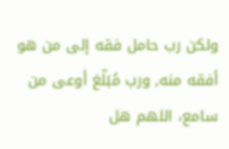ولكن رب حامل فقه إلى من هو أفقه منه, ورب مُبَلّغ أوعى من سامع، اللهم هل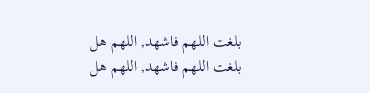بلغت اللهم فاشهد, اللهم هل بلغت اللهم فاشهد, اللهم هل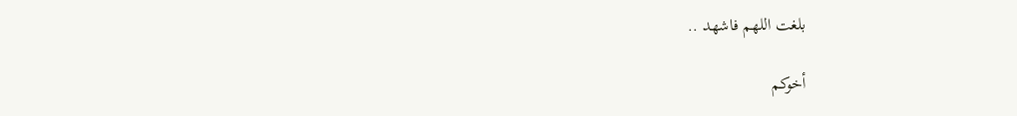بلغت اللهم فاشهد ..

أخوكم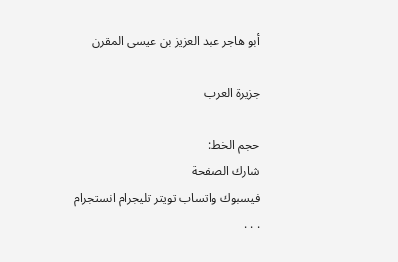أبو هاجر عبد العزيز بن عيسى المقرن

جزيرة العرب

حجم الخط:
شارك الصفحة
فيسبوك واتساب تويتر تليجرام انستجرام
. . .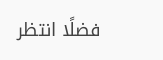فضلًا انتظر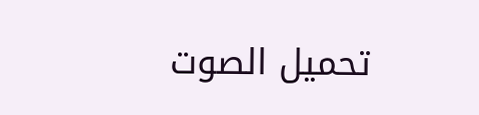تحميل الصوت